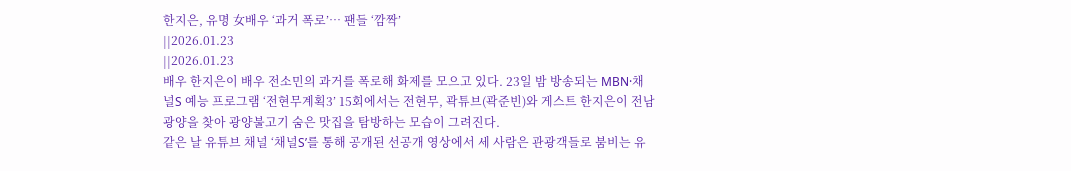한지은, 유명 女배우 ‘과거 폭로’… 팬들 ‘깜짝’
||2026.01.23
||2026.01.23
배우 한지은이 배우 전소민의 과거를 폭로해 화제를 모으고 있다. 23일 밤 방송되는 MBN·채널S 예능 프로그램 ‘전현무계획3’ 15회에서는 전현무, 곽튜브(곽준빈)와 게스트 한지은이 전남 광양을 찾아 광양불고기 숨은 맛집을 탐방하는 모습이 그려진다.
같은 날 유튜브 채널 ‘채널S’를 통해 공개된 선공개 영상에서 세 사람은 관광객들로 붐비는 유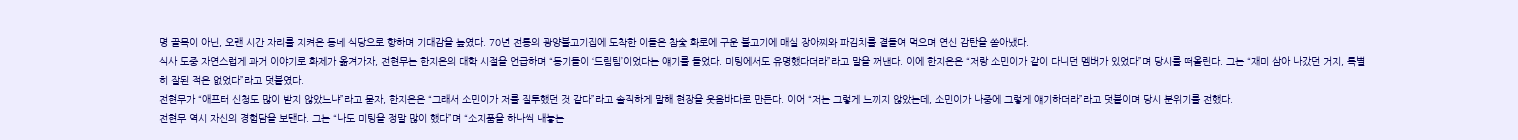명 골목이 아닌, 오랜 시간 자리를 지켜온 동네 식당으로 향하며 기대감을 높였다. 70년 전통의 광양불고기집에 도착한 이들은 참숯 화로에 구운 불고기에 매실 장아찌와 파김치를 곁들여 먹으며 연신 감탄을 쏟아냈다.
식사 도중 자연스럽게 과거 이야기로 화제가 옮겨가자, 전현무는 한지은의 대학 시절을 언급하며 “동기들이 ‘드림팀’이었다는 얘기를 들었다. 미팅에서도 유명했다더라”라고 말을 꺼낸다. 이에 한지은은 “저랑 소민이가 같이 다니던 멤버가 있었다”며 당시를 떠올린다. 그는 “재미 삼아 나갔던 거지, 특별히 잘된 적은 없었다”라고 덧붙였다.
전현무가 “애프터 신청도 많이 받지 않았느냐”라고 묻자, 한지은은 “그래서 소민이가 저를 질투했던 것 같다”라고 솔직하게 말해 현장을 웃음바다로 만든다. 이어 “저는 그렇게 느끼지 않았는데, 소민이가 나중에 그렇게 얘기하더라”라고 덧붙이며 당시 분위기를 전했다.
전현무 역시 자신의 경험담을 보탠다. 그는 “나도 미팅을 정말 많이 했다”며 “소지품을 하나씩 내놓는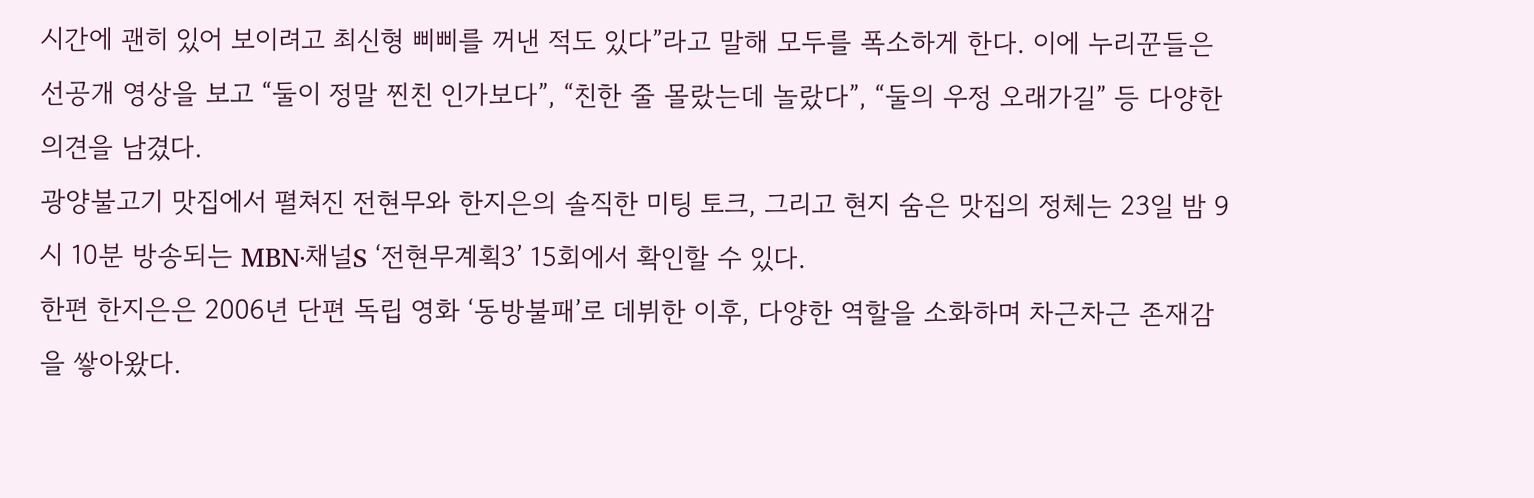시간에 괜히 있어 보이려고 최신형 삐삐를 꺼낸 적도 있다”라고 말해 모두를 폭소하게 한다. 이에 누리꾼들은 선공개 영상을 보고 “둘이 정말 찐친 인가보다”, “친한 줄 몰랐는데 놀랐다”, “둘의 우정 오래가길” 등 다양한 의견을 남겼다.
광양불고기 맛집에서 펼쳐진 전현무와 한지은의 솔직한 미팅 토크, 그리고 현지 숨은 맛집의 정체는 23일 밤 9시 10분 방송되는 MBN·채널S ‘전현무계획3’ 15회에서 확인할 수 있다.
한편 한지은은 2006년 단편 독립 영화 ‘동방불패’로 데뷔한 이후, 다양한 역할을 소화하며 차근차근 존재감을 쌓아왔다.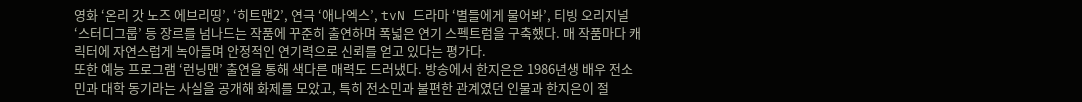영화 ‘온리 갓 노즈 에브리띵’, ‘히트맨2’, 연극 ‘애나엑스’, tvN 드라마 ‘별들에게 물어봐’, 티빙 오리지널 ‘스터디그룹’ 등 장르를 넘나드는 작품에 꾸준히 출연하며 폭넓은 연기 스펙트럼을 구축했다. 매 작품마다 캐릭터에 자연스럽게 녹아들며 안정적인 연기력으로 신뢰를 얻고 있다는 평가다.
또한 예능 프로그램 ‘런닝맨’ 출연을 통해 색다른 매력도 드러냈다. 방송에서 한지은은 1986년생 배우 전소민과 대학 동기라는 사실을 공개해 화제를 모았고, 특히 전소민과 불편한 관계였던 인물과 한지은이 절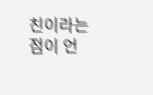친이라는 점이 언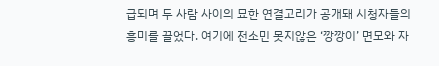급되며 두 사람 사이의 묘한 연결고리가 공개돼 시청자들의 흥미를 끌었다. 여기에 전소민 못지않은 ‘깡깡이’ 면모와 자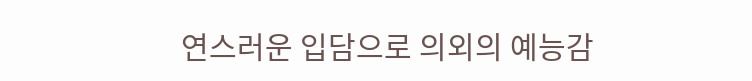연스러운 입담으로 의외의 예능감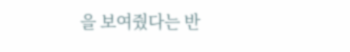을 보여줬다는 반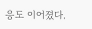응도 이어졌다.